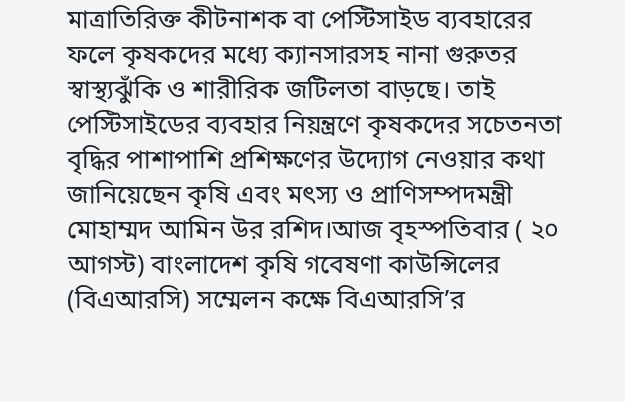মাত্রাতিরিক্ত কীটনাশক বা পেস্টিসাইড ব্যবহারের ফলে কৃষকদের মধ্যে ক্যানসারসহ নানা গুরুতর স্বাস্থ্যঝুঁকি ও শারীরিক জটিলতা বাড়ছে। তাই পেস্টিসাইডের ব্যবহার নিয়ন্ত্রণে কৃষকদের সচেতনতা বৃদ্ধির পাশাপাশি প্রশিক্ষণের উদ্যোগ নেওয়ার কথা জানিয়েছেন কৃষি এবং মৎস্য ও প্রাণিসম্পদমন্ত্রী মোহাম্মদ আমিন উর রশিদ।আজ বৃহস্পতিবার ( ২০ আগস্ট) বাংলাদেশ কৃষি গবেষণা কাউন্সিলের (বিএআরসি) সম্মেলন কক্ষে বিএআরসি’র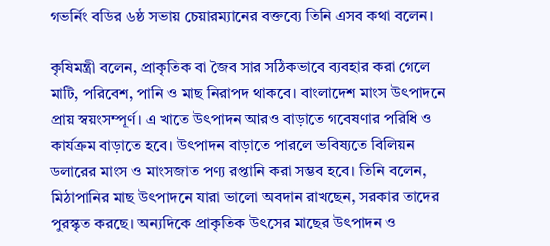গভর্নিং বডির ৬ষ্ঠ সভায় চেয়ারম্যানের বক্তব্যে তিনি এসব কথা বলেন।

কৃষিমন্ত্রী বলেন, প্রাকৃতিক বা জৈব সার সঠিকভাবে ব্যবহার করা গেলে মাটি, পরিবেশ, পানি ও মাছ নিরাপদ থাকবে। বাংলাদেশ মাংস উৎপাদনে প্রায় স্বয়ংসম্পূর্ণ। এ খাতে উৎপাদন আরও বাড়াতে গবেষণার পরিধি ও কার্যক্রম বাড়াতে হবে। উৎপাদন বাড়াতে পারলে ভবিষ্যতে বিলিয়ন ডলারের মাংস ও মাংসজাত পণ্য রপ্তানি করা সম্ভব হবে। তিনি বলেন, মিঠাপানির মাছ উৎপাদনে যারা ভালো অবদান রাখছেন, সরকার তাদের পুরস্কৃত করছে। অন্যদিকে প্রাকৃতিক উৎসের মাছের উৎপাদন ও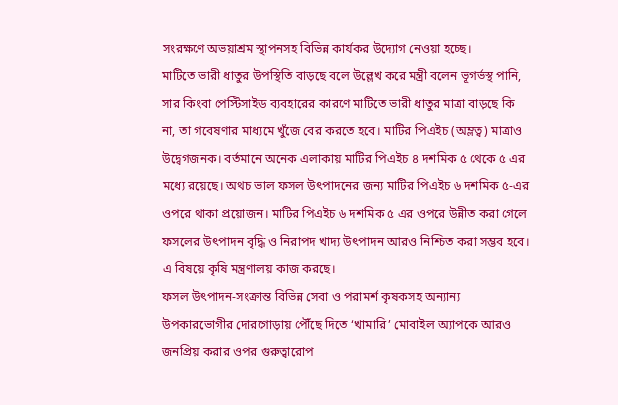সংরক্ষণে অভয়াশ্রম স্থাপনসহ বিভিন্ন কার্যকর উদ্যোগ নেওয়া হচ্ছে।
মাটিতে ভারী ধাতুর উপস্থিতি বাড়ছে বলে উল্লেখ করে মন্ত্রী বলেন ভূগর্ভস্থ পানি, সার কিংবা পেস্টিসাইড ব্যবহারের কারণে মাটিতে ভারী ধাতুর মাত্রা বাড়ছে কি না, তা গবেষণার মাধ্যমে খুঁজে বের করতে হবে। মাটির পিএইচ (অম্লত্ব) মাত্রাও উদ্বেগজনক। বর্তমানে অনেক এলাকায় মাটির পিএইচ ৪ দশমিক ৫ থেকে ৫ এর মধ্যে রয়েছে। অথচ ভাল ফসল উৎপাদনের জন্য মাটির পিএইচ ৬ দশমিক ৫-এর ওপরে থাকা প্রয়োজন। মাটির পিএইচ ৬ দশমিক ৫ এর ওপরে উন্নীত করা গেলে ফসলের উৎপাদন বৃদ্ধি ও নিরাপদ খাদ্য উৎপাদন আরও নিশ্চিত করা সম্ভব হবে। এ বিষয়ে কৃষি মন্ত্রণালয় কাজ করছে।
ফসল উৎপাদন-সংক্রান্ত বিভিন্ন সেবা ও পরামর্শ কৃষকসহ অন্যান্য উপকারভোগীর দোরগোড়ায় পৌঁছে দিতে ‘খামারি’ মোবাইল অ্যাপকে আরও জনপ্রিয় করার ওপর গুরুত্বারোপ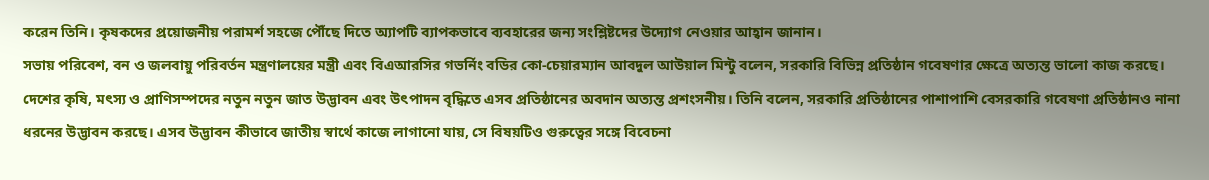করেন তিনি। কৃষকদের প্রয়োজনীয় পরামর্শ সহজে পৌঁছে দিতে অ্যাপটি ব্যাপকভাবে ব্যবহারের জন্য সংশ্লিষ্টদের উদ্যোগ নেওয়ার আহ্বান জানান।
সভায় পরিবেশ, বন ও জলবায়ু পরিবর্তন মন্ত্রণালয়ের মন্ত্রী এবং বিএআরসির গভর্নিং বডির কো-চেয়ারম্যান আবদুল আউয়াল মিন্টু বলেন, সরকারি বিভিন্ন প্রতিষ্ঠান গবেষণার ক্ষেত্রে অত্যন্ত ভালো কাজ করছে। দেশের কৃষি, মৎস্য ও প্রাণিসম্পদের নতুন নতুন জাত উদ্ভাবন এবং উৎপাদন বৃদ্ধিতে এসব প্রতিষ্ঠানের অবদান অত্যন্ত প্রশংসনীয়। তিনি বলেন, সরকারি প্রতিষ্ঠানের পাশাপাশি বেসরকারি গবেষণা প্রতিষ্ঠানও নানা ধরনের উদ্ভাবন করছে। এসব উদ্ভাবন কীভাবে জাতীয় স্বার্থে কাজে লাগানো যায়, সে বিষয়টিও গুরুত্বের সঙ্গে বিবেচনা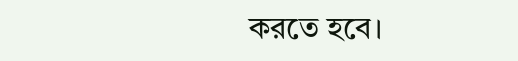করতে হবে।